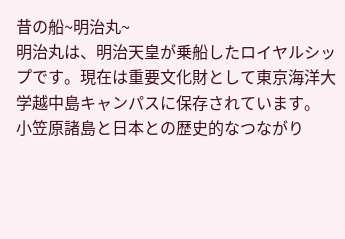昔の船~明治丸~
明治丸は、明治天皇が乗船したロイヤルシップです。現在は重要文化財として東京海洋大学越中島キャンパスに保存されています。
小笠原諸島と日本との歴史的なつながり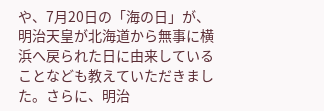や、7月20日の「海の日」が、明治天皇が北海道から無事に横浜へ戻られた日に由来していることなども教えていただきました。さらに、明治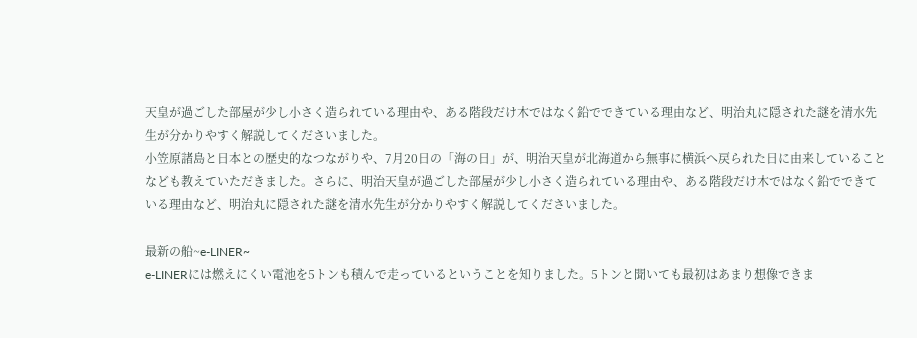天皇が過ごした部屋が少し小さく造られている理由や、ある階段だけ木ではなく鉛でできている理由など、明治丸に隠された謎を清水先生が分かりやすく解説してくださいました。
小笠原諸島と日本との歴史的なつながりや、7月20日の「海の日」が、明治天皇が北海道から無事に横浜へ戻られた日に由来していることなども教えていただきました。さらに、明治天皇が過ごした部屋が少し小さく造られている理由や、ある階段だけ木ではなく鉛でできている理由など、明治丸に隠された謎を清水先生が分かりやすく解説してくださいました。

最新の船~e-LINER~
e-LINERには燃えにくい電池を5トンも積んで走っているということを知りました。5トンと聞いても最初はあまり想像できま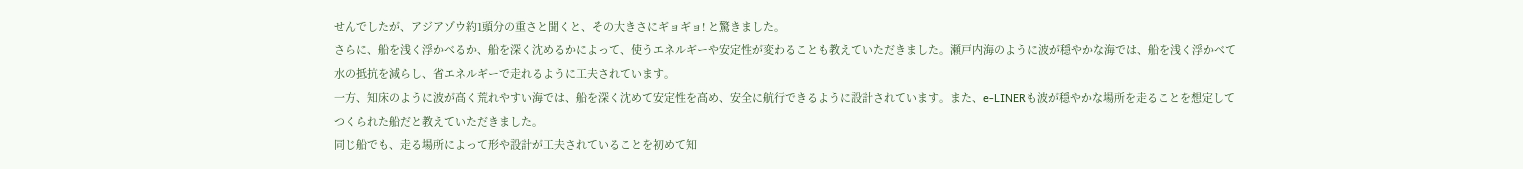せんでしたが、アジアゾウ約1頭分の重さと聞くと、その大きさにギョギョ! と驚きました。
さらに、船を浅く浮かべるか、船を深く沈めるかによって、使うエネルギーや安定性が変わることも教えていただきました。瀬戸内海のように波が穏やかな海では、船を浅く浮かべて水の抵抗を減らし、省エネルギーで走れるように工夫されています。
一方、知床のように波が高く荒れやすい海では、船を深く沈めて安定性を高め、安全に航行できるように設計されています。また、e-LINERも波が穏やかな場所を走ることを想定してつくられた船だと教えていただきました。
同じ船でも、走る場所によって形や設計が工夫されていることを初めて知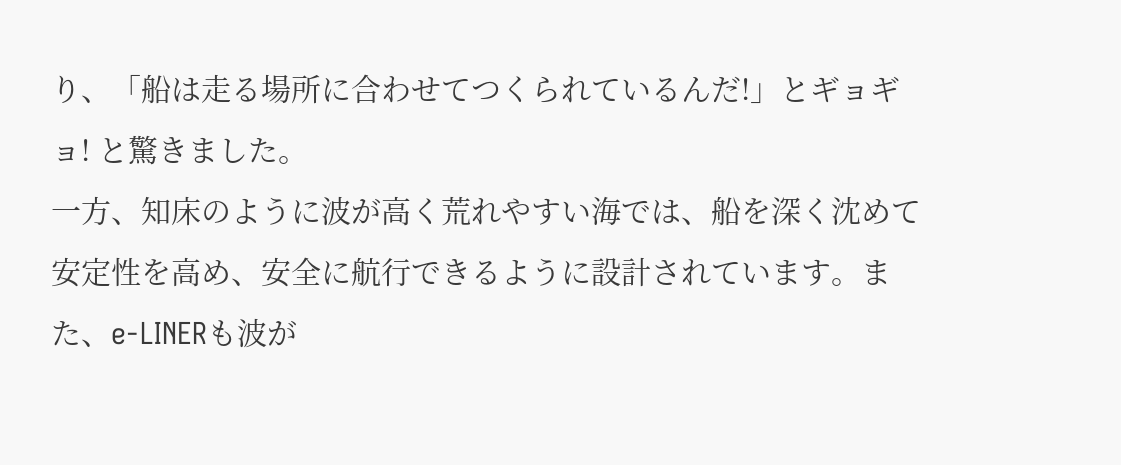り、「船は走る場所に合わせてつくられているんだ!」とギョギョ! と驚きました。
一方、知床のように波が高く荒れやすい海では、船を深く沈めて安定性を高め、安全に航行できるように設計されています。また、e-LINERも波が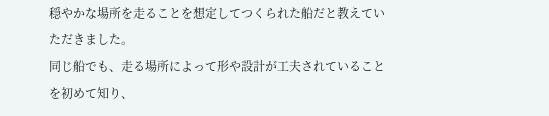穏やかな場所を走ることを想定してつくられた船だと教えていただきました。
同じ船でも、走る場所によって形や設計が工夫されていることを初めて知り、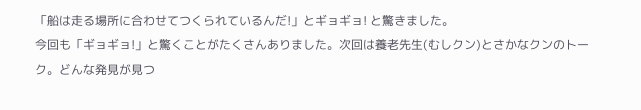「船は走る場所に合わせてつくられているんだ!」とギョギョ! と驚きました。
今回も「ギョギョ!」と驚くことがたくさんありました。次回は養老先生(むしクン)とさかなクンのトーク。どんな発見が見つ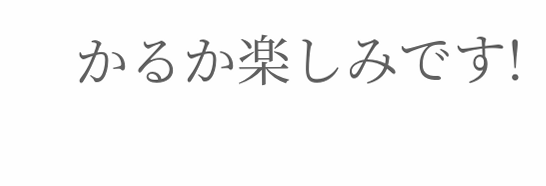かるか楽しみです!